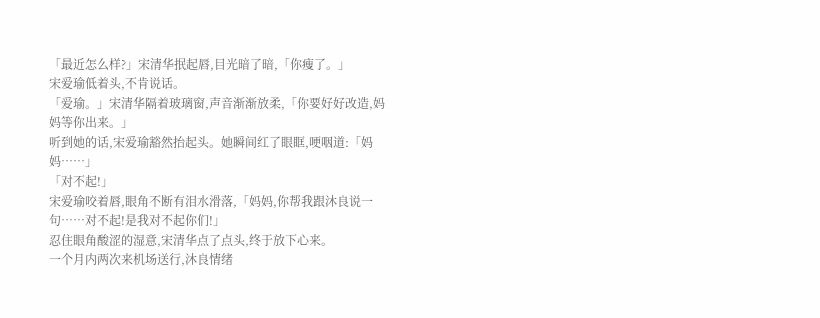「最近怎么样?」宋清华抿起唇,目光暗了暗,「你瘦了。」
宋爱瑜低着头,不肯说话。
「爱瑜。」宋清华隔着玻璃窗,声音渐渐放柔,「你要好好改造,妈妈等你出来。」
听到她的话,宋爱瑜豁然抬起头。她瞬间红了眼眶,哽咽道:「妈妈……」
「对不起!」
宋爱瑜咬着唇,眼角不断有泪水滑落,「妈妈,你帮我跟沐良说一句……对不起!是我对不起你们!」
忍住眼角酸涩的湿意,宋清华点了点头,终于放下心来。
一个月内两次来机场送行,沐良情绪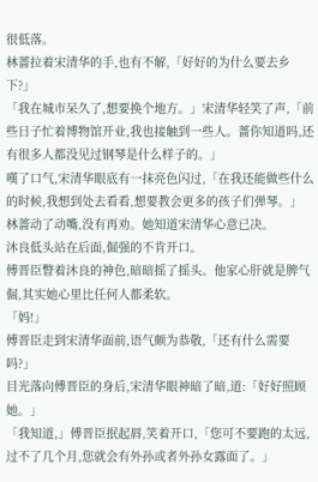很低落。
林蔷拉着宋清华的手,也有不解,「好好的为什么要去乡下?」
「我在城市呆久了,想要换个地方。」宋清华轻笑了声,「前些日子忙着博物馆开业,我也接触到一些人。蔷你知道吗,还有很多人都没见过钢琴是什么样子的。」
嘆了口气,宋清华眼底有一抹亮色闪过,「在我还能做些什么的时候,我想到处去看看,想要教会更多的孩子们弹琴。」
林蔷动了动嘴,没有再劝。她知道宋清华心意已决。
沐良低头站在后面,倔强的不肯开口。
傅晋臣瞥着沐良的神色,暗暗摇了摇头。他家心肝就是脾气倔,其实她心里比任何人都柔软。
「妈!」
傅晋臣走到宋清华面前,语气颇为恭敬,「还有什么需要吗?」
目光落向傅晋臣的身后,宋清华眼神暗了暗,道:「好好照顾她。」
「我知道,」傅晋臣抿起唇,笑着开口,「您可不要跑的太远,过不了几个月,您就会有外孙或者外孙女露面了。」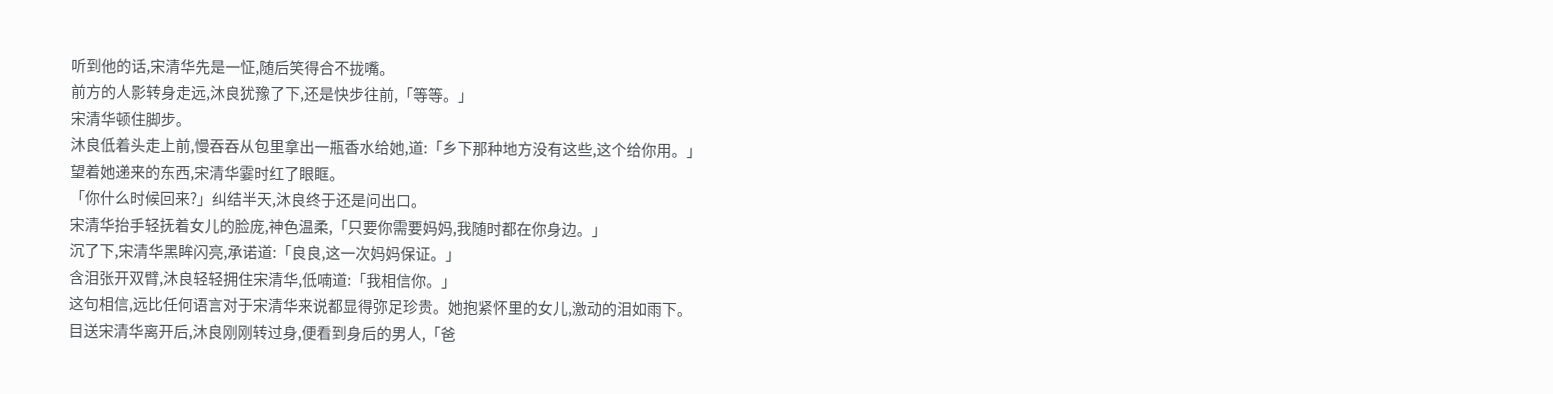听到他的话,宋清华先是一怔,随后笑得合不拢嘴。
前方的人影转身走远,沐良犹豫了下,还是快步往前,「等等。」
宋清华顿住脚步。
沐良低着头走上前,慢吞吞从包里拿出一瓶香水给她,道:「乡下那种地方没有这些,这个给你用。」
望着她递来的东西,宋清华霎时红了眼眶。
「你什么时候回来?」纠结半天,沐良终于还是问出口。
宋清华抬手轻抚着女儿的脸庞,神色温柔,「只要你需要妈妈,我随时都在你身边。」
沉了下,宋清华黑眸闪亮,承诺道:「良良,这一次妈妈保证。」
含泪张开双臂,沐良轻轻拥住宋清华,低喃道:「我相信你。」
这句相信,远比任何语言对于宋清华来说都显得弥足珍贵。她抱紧怀里的女儿,激动的泪如雨下。
目送宋清华离开后,沐良刚刚转过身,便看到身后的男人,「爸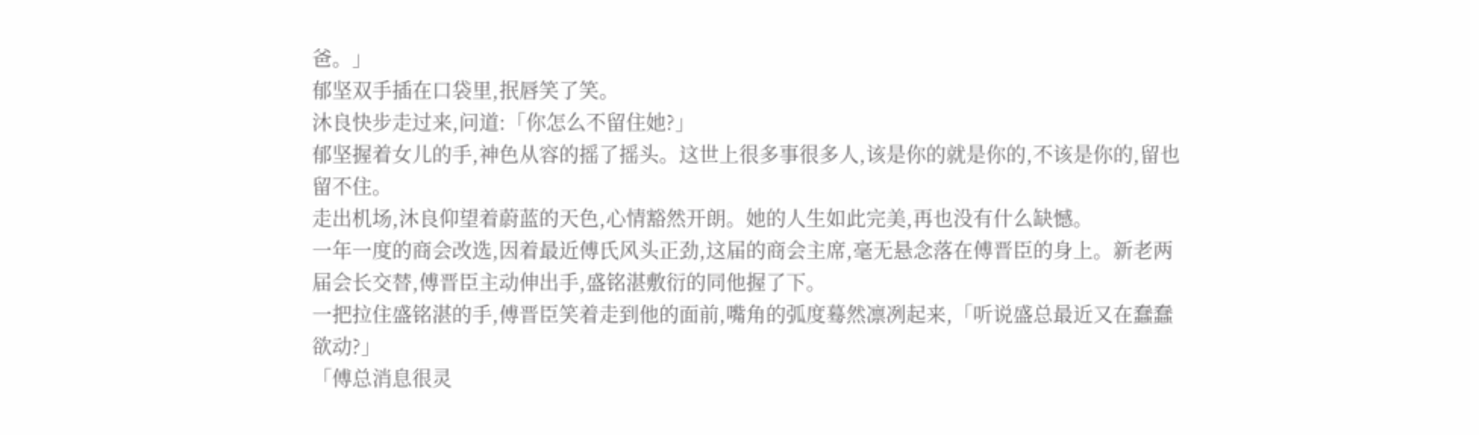爸。」
郁坚双手插在口袋里,抿唇笑了笑。
沐良快步走过来,问道:「你怎么不留住她?」
郁坚握着女儿的手,神色从容的摇了摇头。这世上很多事很多人,该是你的就是你的,不该是你的,留也留不住。
走出机场,沐良仰望着蔚蓝的天色,心情豁然开朗。她的人生如此完美,再也没有什么缺憾。
一年一度的商会改选,因着最近傅氏风头正劲,这届的商会主席,毫无悬念落在傅晋臣的身上。新老两届会长交替,傅晋臣主动伸出手,盛铭湛敷衍的同他握了下。
一把拉住盛铭湛的手,傅晋臣笑着走到他的面前,嘴角的弧度蓦然凛冽起来,「听说盛总最近又在蠢蠢欲动?」
「傅总消息很灵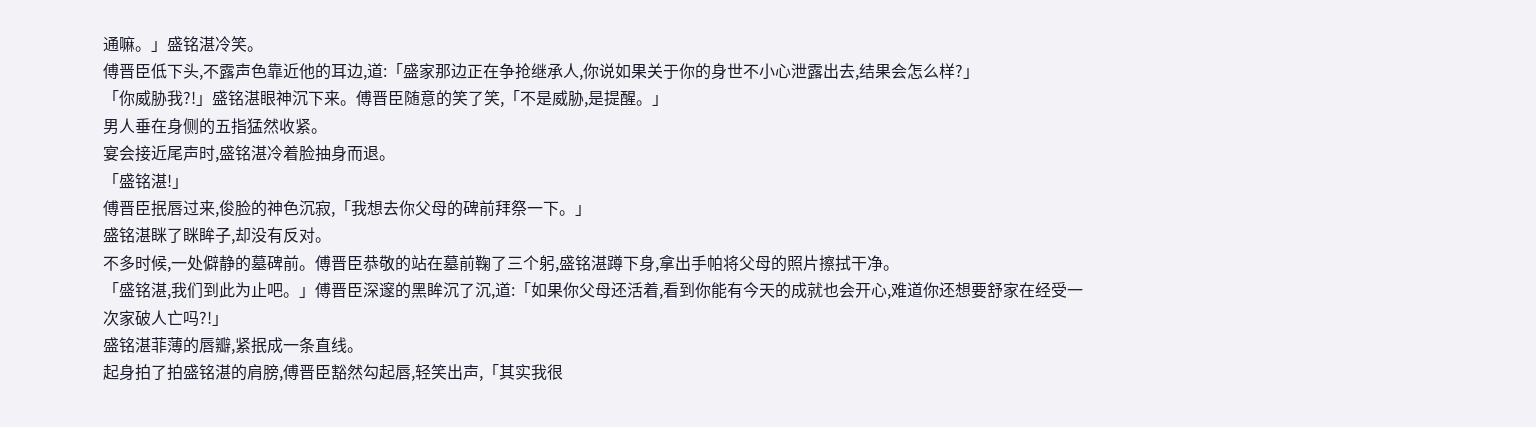通嘛。」盛铭湛冷笑。
傅晋臣低下头,不露声色靠近他的耳边,道:「盛家那边正在争抢继承人,你说如果关于你的身世不小心泄露出去,结果会怎么样?」
「你威胁我?!」盛铭湛眼神沉下来。傅晋臣随意的笑了笑,「不是威胁,是提醒。」
男人垂在身侧的五指猛然收紧。
宴会接近尾声时,盛铭湛冷着脸抽身而退。
「盛铭湛!」
傅晋臣抿唇过来,俊脸的神色沉寂,「我想去你父母的碑前拜祭一下。」
盛铭湛眯了眯眸子,却没有反对。
不多时候,一处僻静的墓碑前。傅晋臣恭敬的站在墓前鞠了三个躬,盛铭湛蹲下身,拿出手帕将父母的照片擦拭干净。
「盛铭湛,我们到此为止吧。」傅晋臣深邃的黑眸沉了沉,道:「如果你父母还活着,看到你能有今天的成就也会开心,难道你还想要舒家在经受一次家破人亡吗?!」
盛铭湛菲薄的唇瓣,紧抿成一条直线。
起身拍了拍盛铭湛的肩膀,傅晋臣豁然勾起唇,轻笑出声,「其实我很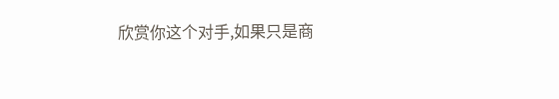欣赏你这个对手,如果只是商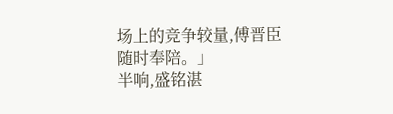场上的竞争较量,傅晋臣随时奉陪。」
半响,盛铭湛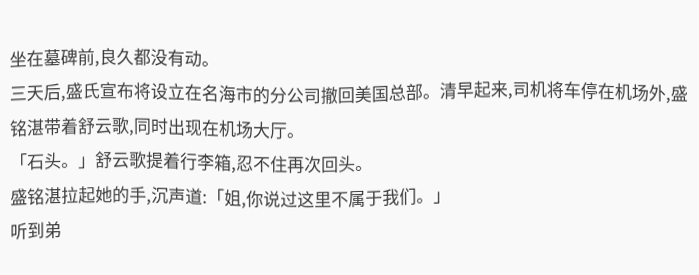坐在墓碑前,良久都没有动。
三天后,盛氏宣布将设立在名海市的分公司撤回美国总部。清早起来,司机将车停在机场外,盛铭湛带着舒云歌,同时出现在机场大厅。
「石头。」舒云歌提着行李箱,忍不住再次回头。
盛铭湛拉起她的手,沉声道:「姐,你说过这里不属于我们。」
听到弟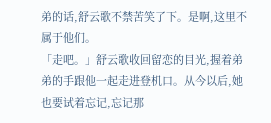弟的话,舒云歌不禁苦笑了下。是啊,这里不属于他们。
「走吧。」舒云歌收回留恋的目光,握着弟弟的手跟他一起走进登机口。从今以后,她也要试着忘记,忘记那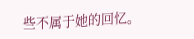些不属于她的回忆。